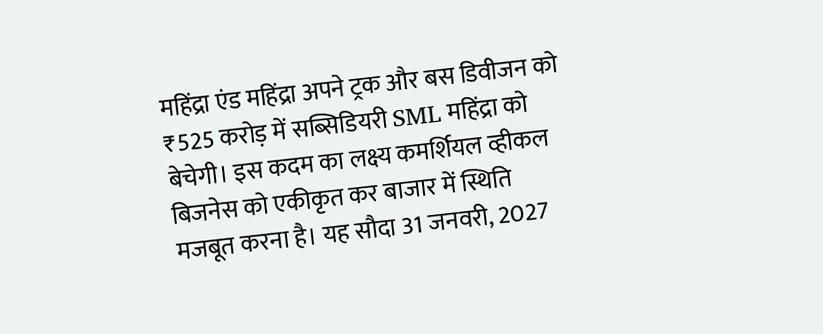महिंद्रा एंड महिंद्रा अपने ट्रक और बस डिवीजन को ₹525 करोड़ में सब्सिडियरी SML महिंद्रा को बेचेगी। इस कदम का लक्ष्य कमर्शियल व्हीकल बिजनेस को एकीकृत कर बाजार में स्थिति मजबूत करना है। यह सौदा 31 जनवरी, 2027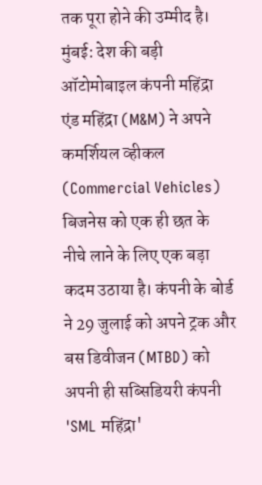तक पूरा होने की उम्मीद है।
मुंबई: देश की बड़ी ऑटोमोबाइल कंपनी महिंद्रा एंड महिंद्रा (M&M) ने अपने कमर्शियल व्हीकल (Commercial Vehicles) बिजनेस को एक ही छत के नीचे लाने के लिए एक बड़ा कदम उठाया है। कंपनी के बोर्ड ने 29 जुलाई को अपने ट्रक और बस डिवीजन (MTBD) को अपनी ही सब्सिडियरी कंपनी 'SML महिंद्रा'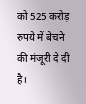को 525 करोड़ रुपये में बेचने की मंजूरी दे दी है।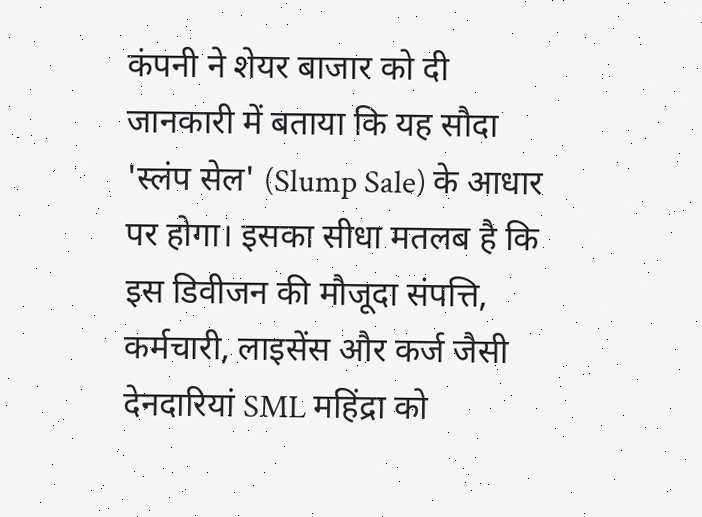कंपनी ने शेयर बाजार को दी जानकारी में बताया कि यह सौदा 'स्लंप सेल' (Slump Sale) के आधार पर होगा। इसका सीधा मतलब है कि इस डिवीजन की मौजूदा संपत्ति, कर्मचारी, लाइसेंस और कर्ज जैसी देनदारियां SML महिंद्रा को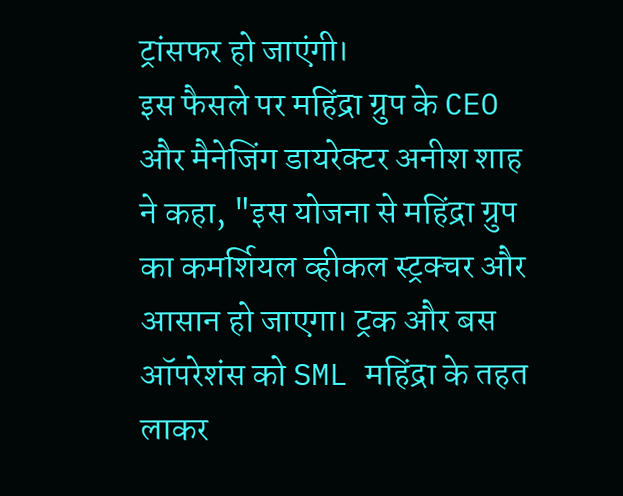ट्रांसफर हो जाएंगी।
इस फैसले पर महिंद्रा ग्रुप के CEO और मैनेजिंग डायरेक्टर अनीश शाह ने कहा, "इस योजना से महिंद्रा ग्रुप का कमर्शियल व्हीकल स्ट्रक्चर और आसान हो जाएगा। ट्रक और बस ऑपरेशंस को SML महिंद्रा के तहत लाकर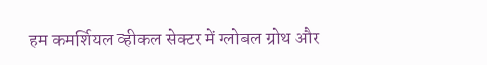हम कमर्शियल व्हीकल सेक्टर में ग्लोबल ग्रोथ और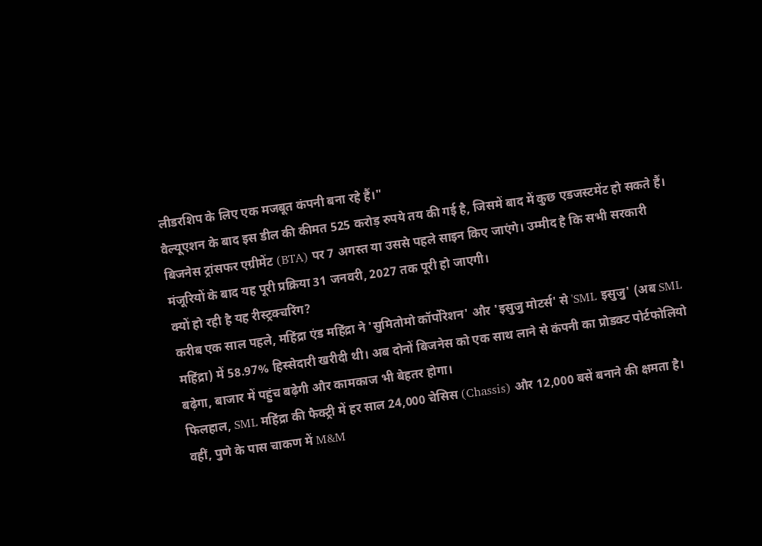लीडरशिप के लिए एक मजबूत कंपनी बना रहे हैं।"
वैल्यूएशन के बाद इस डील की कीमत 525 करोड़ रुपये तय की गई है, जिसमें बाद में कुछ एडजस्टमेंट हो सकते हैं। बिजनेस ट्रांसफर एग्रीमेंट (BTA) पर 7 अगस्त या उससे पहले साइन किए जाएंगे। उम्मीद है कि सभी सरकारी मंजूरियों के बाद यह पूरी प्रक्रिया 31 जनवरी, 2027 तक पूरी हो जाएगी।
क्यों हो रही है यह रीस्ट्रक्चरिंग?
करीब एक साल पहले, महिंद्रा एंड महिंद्रा ने 'सुमितोमो कॉर्पोरेशन' और 'इसुजु मोटर्स' से 'SML इसुजु' (अब SML महिंद्रा) में 58.97% हिस्सेदारी खरीदी थी। अब दोनों बिजनेस को एक साथ लाने से कंपनी का प्रोडक्ट पोर्टफोलियो बढ़ेगा, बाजार में पहुंच बढ़ेगी और कामकाज भी बेहतर होगा।
फिलहाल, SML महिंद्रा की फैक्ट्री में हर साल 24,000 चेसिस (Chassis) और 12,000 बसें बनाने की क्षमता है। वहीं, पुणे के पास चाकण में M&M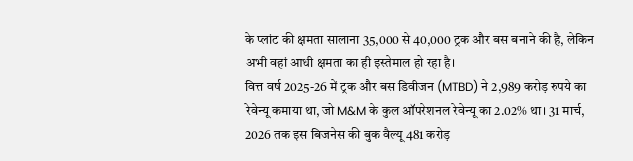के प्लांट की क्षमता सालाना 35,000 से 40,000 ट्रक और बस बनाने की है, लेकिन अभी वहां आधी क्षमता का ही इस्तेमाल हो रहा है।
वित्त वर्ष 2025-26 में ट्रक और बस डिवीजन (MTBD) ने 2,989 करोड़ रुपये का रेवेन्यू कमाया था, जो M&M के कुल ऑपरेशनल रेवेन्यू का 2.02% था। 31 मार्च, 2026 तक इस बिजनेस की बुक वैल्यू 481 करोड़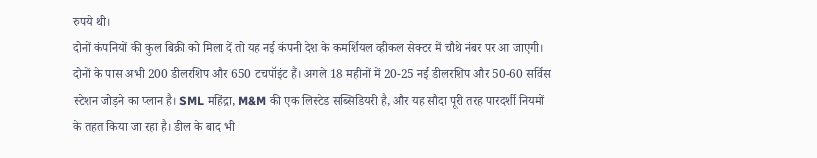रुपये थी।
दोनों कंपनियों की कुल बिक्री को मिला दें तो यह नई कंपनी देश के कमर्शियल व्हीकल सेक्टर में चौथे नंबर पर आ जाएगी। दोनों के पास अभी 200 डीलरशिप और 650 टचपॉइंट हैं। अगले 18 महीनों में 20-25 नई डीलरशिप और 50-60 सर्विस स्टेशन जोड़ने का प्लान है। SML महिंद्रा, M&M की एक लिस्टेड सब्सिडियरी है, और यह सौदा पूरी तरह पारदर्शी नियमों के तहत किया जा रहा है। डील के बाद भी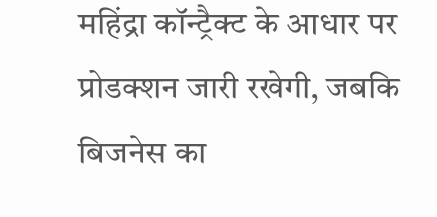महिंद्रा कॉन्ट्रैक्ट के आधार पर प्रोडक्शन जारी रखेगी, जबकि बिजनेस का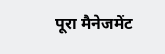पूरा मैनेजमेंट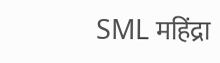SML महिंद्रा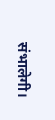संभालेगी।